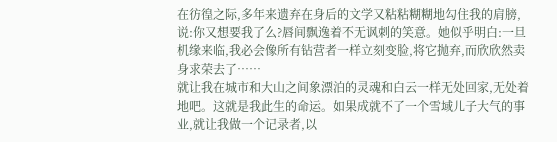在彷徨之际,多年来遗弃在身后的文学又粘粘糊糊地勾住我的肩膀,说:你又想要我了么?唇间飘逸着不无讽刺的笑意。她似乎明白:一旦机缘来临,我必会像所有钻营者一样立刻变脸,将它抛弃,而欣欣然卖身求荣去了……
就让我在城市和大山之间象漂泊的灵魂和白云一样无处回家,无处着地吧。这就是我此生的命运。如果成就不了一个雪域儿子大气的事业,就让我做一个记录者,以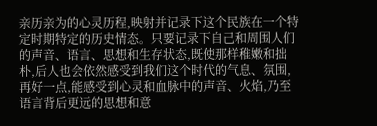亲历亲为的心灵历程,映射并记录下这个民族在一个特定时期特定的历史情态。只要记录下自己和周围人们的声音、语言、思想和生存状态,既使那样稚嫩和拙朴,后人也会依然感受到我们这个时代的气息、氛围,再好一点,能感受到心灵和血脉中的声音、火焰,乃至语言背后更远的思想和意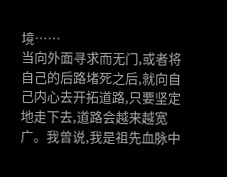境……
当向外面寻求而无门,或者将自己的后路堵死之后,就向自己内心去开拓道路,只要坚定地走下去,道路会越来越宽广。我曾说,我是祖先血脉中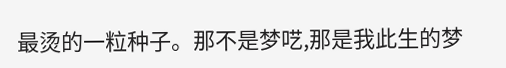最烫的一粒种子。那不是梦呓,那是我此生的梦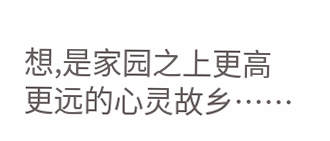想,是家园之上更高更远的心灵故乡……